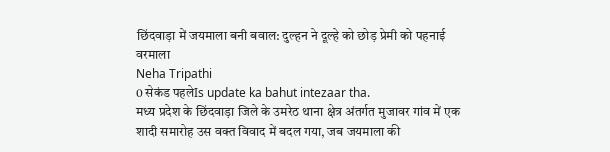छिंदवाड़ा में जयमाला बनी बवाल: दुल्हन ने दूल्हे को छोड़ प्रेमी को पहनाई वरमाला
Neha Tripathi
0 सेकंड पहलेIs update ka bahut intezaar tha.
मध्य प्रदेश के छिंदवाड़ा जिले के उमरेठ थाना क्षेत्र अंतर्गत मुजावर गांव में एक शादी समारोह उस वक्त विवाद में बदल गया, जब जयमाला की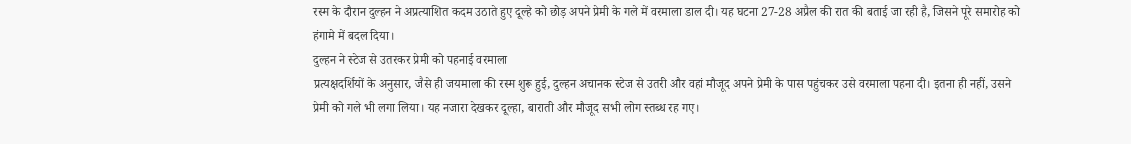रस्म के दौरान दुल्हन ने अप्रत्याशित कदम उठाते हुए दूल्हे को छोड़ अपने प्रेमी के गले में वरमाला डाल दी। यह घटना 27-28 अप्रैल की रात की बताई जा रही है, जिसने पूरे समारोह को हंगामे में बदल दिया।
दुल्हन ने स्टेज से उतरकर प्रेमी को पहनाई वरमाला
प्रत्यक्षदर्शियों के अनुसार, जैसे ही जयमाला की रस्म शुरू हुई, दुल्हन अचानक स्टेज से उतरी और वहां मौजूद अपने प्रेमी के पास पहुंचकर उसे वरमाला पहना दी। इतना ही नहीं, उसने प्रेमी को गले भी लगा लिया। यह नजारा देखकर दूल्हा, बाराती और मौजूद सभी लोग स्तब्ध रह गए।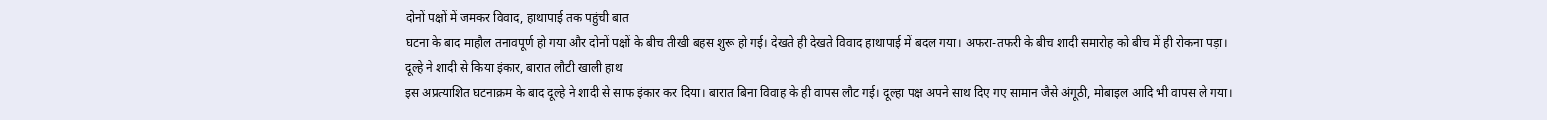दोनों पक्षों में जमकर विवाद, हाथापाई तक पहुंची बात
घटना के बाद माहौल तनावपूर्ण हो गया और दोनों पक्षों के बीच तीखी बहस शुरू हो गई। देखते ही देखते विवाद हाथापाई में बदल गया। अफरा-तफरी के बीच शादी समारोह को बीच में ही रोकना पड़ा।
दूल्हे ने शादी से किया इंकार, बारात लौटी खाली हाथ
इस अप्रत्याशित घटनाक्रम के बाद दूल्हे ने शादी से साफ इंकार कर दिया। बारात बिना विवाह के ही वापस लौट गई। दूल्हा पक्ष अपने साथ दिए गए सामान जैसे अंगूठी, मोबाइल आदि भी वापस ले गया।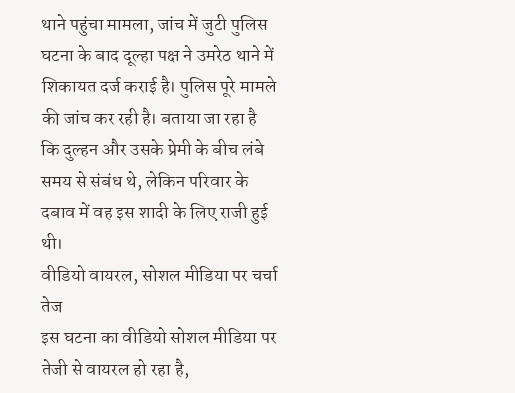थाने पहुंचा मामला, जांच में जुटी पुलिस
घटना के बाद दूल्हा पक्ष ने उमरेठ थाने में शिकायत दर्ज कराई है। पुलिस पूरे मामले की जांच कर रही है। बताया जा रहा है कि दुल्हन और उसके प्रेमी के बीच लंबे समय से संबंध थे, लेकिन परिवार के दबाव में वह इस शादी के लिए राजी हुई थी।
वीडियो वायरल, सोशल मीडिया पर चर्चा तेज
इस घटना का वीडियो सोशल मीडिया पर तेजी से वायरल हो रहा है,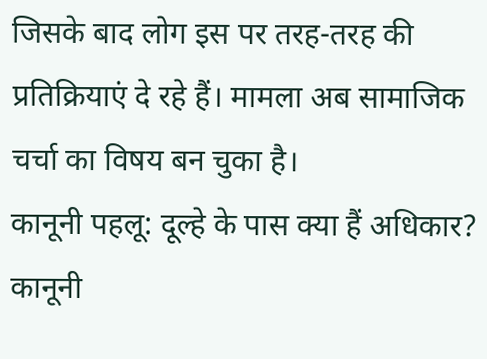जिसके बाद लोग इस पर तरह-तरह की प्रतिक्रियाएं दे रहे हैं। मामला अब सामाजिक चर्चा का विषय बन चुका है।
कानूनी पहलू: दूल्हे के पास क्या हैं अधिकार?
कानूनी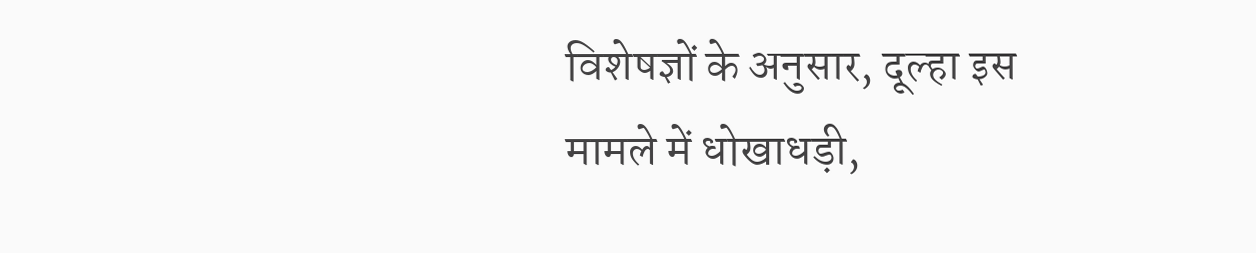विशेषज्ञों के अनुसार, दूल्हा इस मामले में धोखाधड़ी,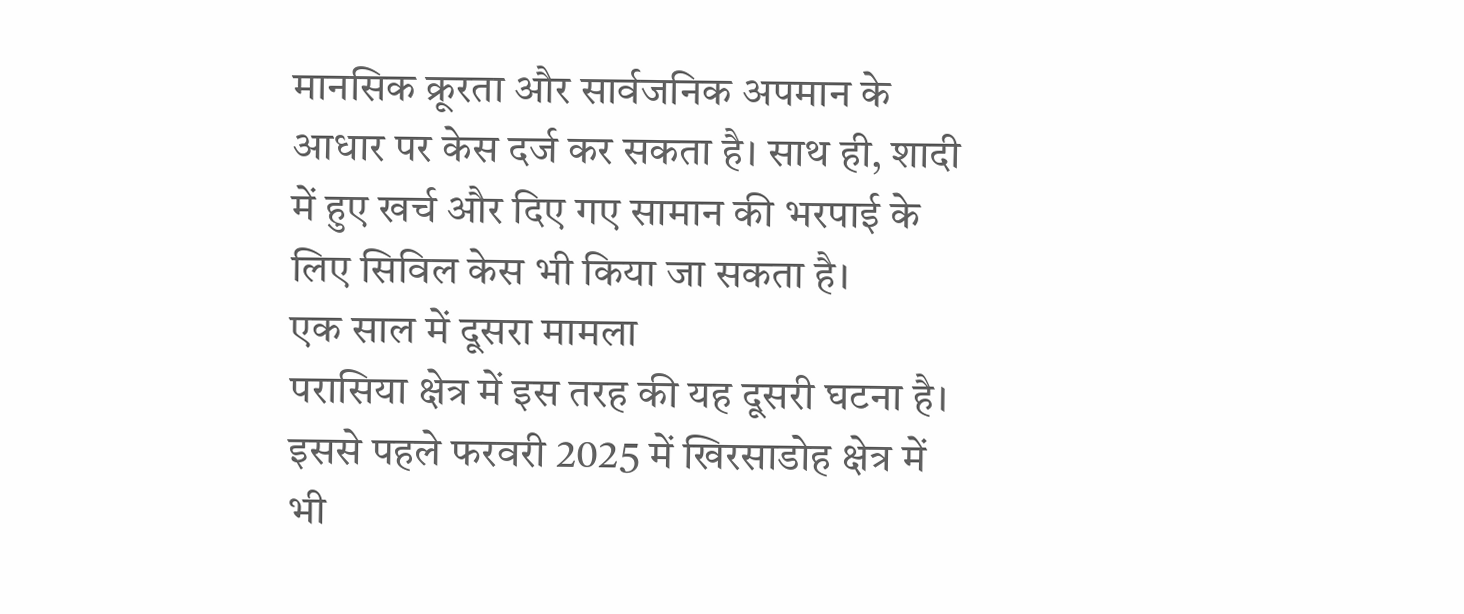मानसिक क्रूरता और सार्वजनिक अपमान के आधार पर केस दर्ज कर सकता है। साथ ही, शादी में हुए खर्च और दिए गए सामान की भरपाई के लिए सिविल केस भी किया जा सकता है।
एक साल में दूसरा मामला
परासिया क्षेत्र में इस तरह की यह दूसरी घटना है। इससे पहले फरवरी 2025 में खिरसाडोह क्षेत्र में भी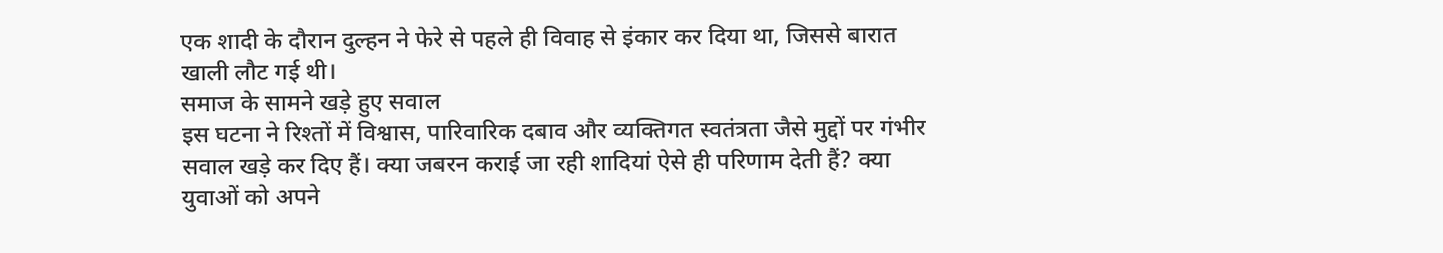एक शादी के दौरान दुल्हन ने फेरे से पहले ही विवाह से इंकार कर दिया था, जिससे बारात खाली लौट गई थी।
समाज के सामने खड़े हुए सवाल
इस घटना ने रिश्तों में विश्वास, पारिवारिक दबाव और व्यक्तिगत स्वतंत्रता जैसे मुद्दों पर गंभीर सवाल खड़े कर दिए हैं। क्या जबरन कराई जा रही शादियां ऐसे ही परिणाम देती हैं? क्या युवाओं को अपने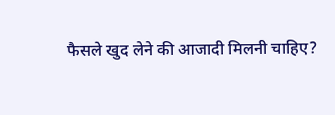फैसले खुद लेने की आजादी मिलनी चाहिए?